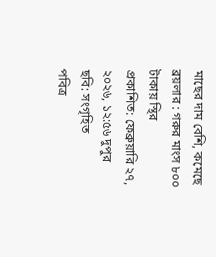মাছের দাম বেশি, কমেছে ব্রয়লার : গরুর মাংস ৮০০ টাকায় স্থির
প্রকাশিত: ফেব্রুয়ারি ২৭, ২০২৬, ১২:৫৬ দুপুর
ছবি: সংগৃহিত
পবিত্র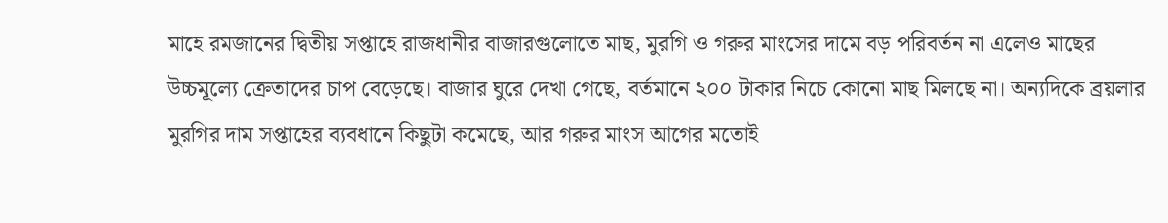মাহে রমজানের দ্বিতীয় সপ্তাহে রাজধানীর বাজারগুলোতে মাছ, মুরগি ও গরুর মাংসের দামে বড় পরিবর্তন না এলেও মাছের উচ্চমূল্যে ক্রেতাদের চাপ বেড়েছে। বাজার ঘুরে দেখা গেছে, বর্তমানে ২০০ টাকার নিচে কোনো মাছ মিলছে না। অন্যদিকে ব্রয়লার মুরগির দাম সপ্তাহের ব্যবধানে কিছুটা কমেছে, আর গরুর মাংস আগের মতোই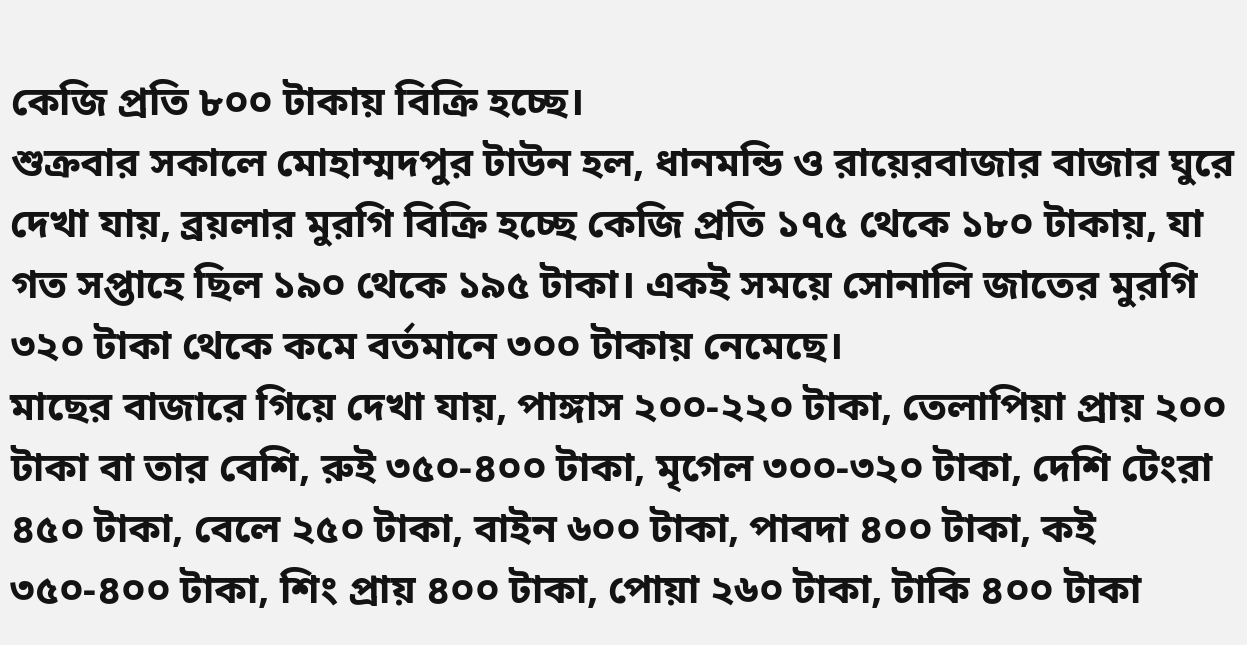কেজি প্রতি ৮০০ টাকায় বিক্রি হচ্ছে।
শুক্রবার সকালে মোহাম্মদপুর টাউন হল, ধানমন্ডি ও রায়েরবাজার বাজার ঘুরে দেখা যায়, ব্রয়লার মুরগি বিক্রি হচ্ছে কেজি প্রতি ১৭৫ থেকে ১৮০ টাকায়, যা গত সপ্তাহে ছিল ১৯০ থেকে ১৯৫ টাকা। একই সময়ে সোনালি জাতের মুরগি ৩২০ টাকা থেকে কমে বর্তমানে ৩০০ টাকায় নেমেছে।
মাছের বাজারে গিয়ে দেখা যায়, পাঙ্গাস ২০০-২২০ টাকা, তেলাপিয়া প্রায় ২০০ টাকা বা তার বেশি, রুই ৩৫০-৪০০ টাকা, মৃগেল ৩০০-৩২০ টাকা, দেশি টেংরা ৪৫০ টাকা, বেলে ২৫০ টাকা, বাইন ৬০০ টাকা, পাবদা ৪০০ টাকা, কই ৩৫০-৪০০ টাকা, শিং প্রায় ৪০০ টাকা, পোয়া ২৬০ টাকা, টাকি ৪০০ টাকা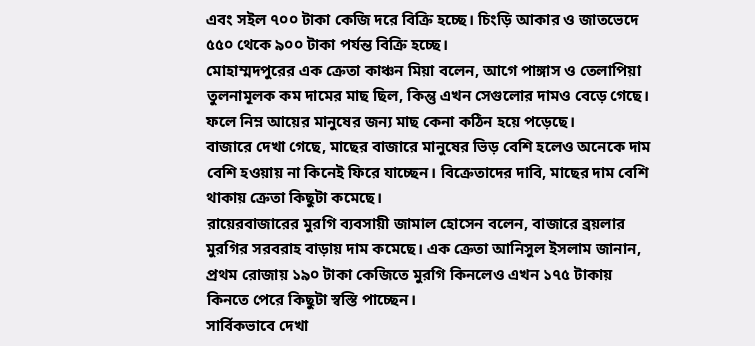এবং সইল ৭০০ টাকা কেজি দরে বিক্রি হচ্ছে। চিংড়ি আকার ও জাতভেদে ৫৫০ থেকে ৯০০ টাকা পর্যন্ত বিক্রি হচ্ছে।
মোহাম্মদপুরের এক ক্রেতা কাঞ্চন মিয়া বলেন, আগে পাঙ্গাস ও তেলাপিয়া তুলনামূলক কম দামের মাছ ছিল, কিন্তু এখন সেগুলোর দামও বেড়ে গেছে। ফলে নিম্ন আয়ের মানুষের জন্য মাছ কেনা কঠিন হয়ে পড়েছে।
বাজারে দেখা গেছে, মাছের বাজারে মানুষের ভিড় বেশি হলেও অনেকে দাম বেশি হওয়ায় না কিনেই ফিরে যাচ্ছেন। বিক্রেতাদের দাবি, মাছের দাম বেশি থাকায় ক্রেতা কিছুটা কমেছে।
রায়েরবাজারের মুরগি ব্যবসায়ী জামাল হোসেন বলেন, বাজারে ব্রয়লার মুরগির সরবরাহ বাড়ায় দাম কমেছে। এক ক্রেতা আনিসুল ইসলাম জানান, প্রথম রোজায় ১৯০ টাকা কেজিতে মুরগি কিনলেও এখন ১৭৫ টাকায় কিনতে পেরে কিছুটা স্বস্তি পাচ্ছেন।
সার্বিকভাবে দেখা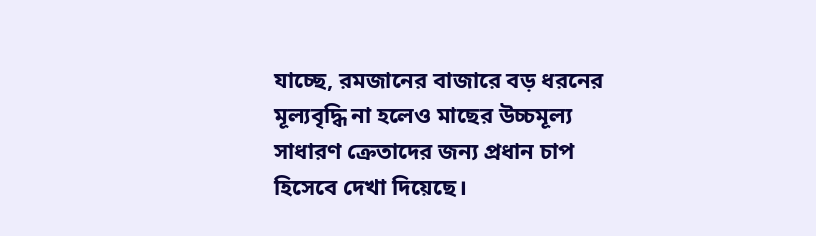যাচ্ছে, রমজানের বাজারে বড় ধরনের মূল্যবৃদ্ধি না হলেও মাছের উচ্চমূল্য সাধারণ ক্রেতাদের জন্য প্রধান চাপ হিসেবে দেখা দিয়েছে।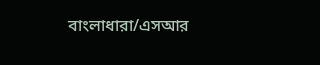বাংলাধারা/এসআর